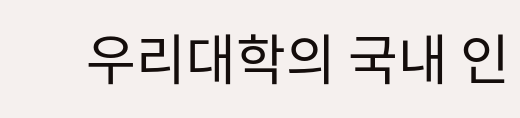우리대학의 국내 인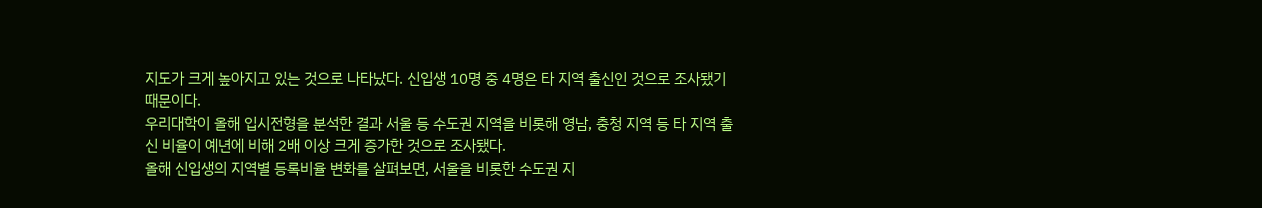지도가 크게 높아지고 있는 것으로 나타났다. 신입생 10명 중 4명은 타 지역 출신인 것으로 조사됐기 때문이다.
우리대학이 올해 입시전형을 분석한 결과 서울 등 수도권 지역을 비롯해 영남, 충청 지역 등 타 지역 출신 비율이 예년에 비해 2배 이상 크게 증가한 것으로 조사됐다.
올해 신입생의 지역별 등록비율 변화를 살펴보면, 서울을 비롯한 수도권 지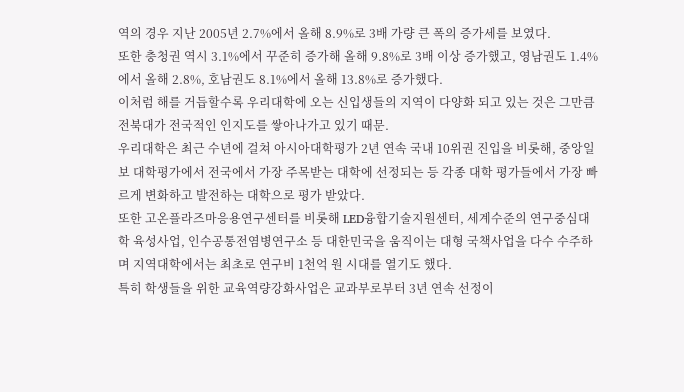역의 경우 지난 2005년 2.7%에서 올해 8.9%로 3배 가량 큰 폭의 증가세를 보였다.
또한 충청권 역시 3.1%에서 꾸준히 증가해 올해 9.8%로 3배 이상 증가했고, 영남권도 1.4%에서 올해 2.8%, 호남권도 8.1%에서 올해 13.8%로 증가했다.
이처럼 해를 거듭할수록 우리대학에 오는 신입생들의 지역이 다양화 되고 있는 것은 그만큼 전북대가 전국적인 인지도를 쌓아나가고 있기 때문.
우리대학은 최근 수년에 걸쳐 아시아대학평가 2년 연속 국내 10위권 진입을 비롯해, 중앙일보 대학평가에서 전국에서 가장 주목받는 대학에 선정되는 등 각종 대학 평가들에서 가장 빠르게 변화하고 발전하는 대학으로 평가 받았다.
또한 고온플라즈마응용연구센터를 비롯해 LED융합기술지원센터, 세계수준의 연구중심대학 육성사업, 인수공통전염병연구소 등 대한민국을 움직이는 대형 국책사업을 다수 수주하며 지역대학에서는 최초로 연구비 1천억 원 시대를 열기도 했다.
특히 학생들을 위한 교육역량강화사업은 교과부로부터 3년 연속 선정이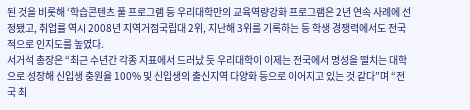된 것을 비롯해 ‘학습콘텐츠 풀 프로그램 등 우리대학만의 교육역량강화 프로그램은 2년 연속 사례에 선정됐고, 취업률 역시 2008년 지역거점국립대 2위, 지난해 3위를 기록하는 등 학생 경쟁력에서도 전국적으로 인지도를 높였다.
서거석 총장은 “최근 수년간 각종 지표에서 드러났 듯 우리대학이 이제는 전국에서 명성을 떨치는 대학으로 성장해 신입생 충원율 100% 및 신입생의 출신지역 다양화 등으로 이어지고 있는 것 같다”며 “전국 최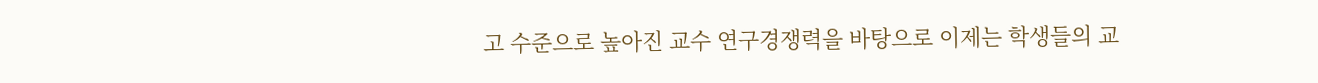고 수준으로 높아진 교수 연구경쟁력을 바탕으로 이제는 학생들의 교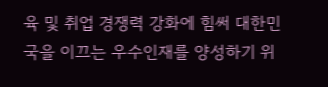육 및 취업 경쟁력 강화에 힘써 대한민국을 이끄는 우수인재를 양성하기 위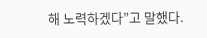해 노력하겠다”고 말했다.